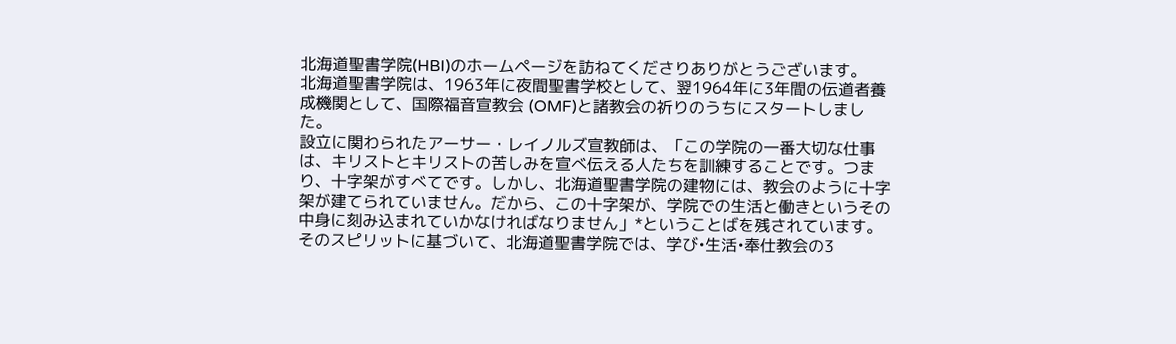北海道聖書学院(HBI)のホームページを訪ねてくださりありがとうございます。
北海道聖書学院は、1963年に夜間聖書学校として、翌1964年に3年間の伝道者養成機関として、国際福音宣教会 (OMF)と諸教会の祈りのうちにスタートしました。
設立に関わられたアーサー・レイノルズ宣教師は、「この学院の一番大切な仕事は、キリストとキリストの苦しみを宣べ伝える人たちを訓練することです。つまり、十字架がすべてです。しかし、北海道聖書学院の建物には、教会のように十字架が建てられていません。だから、この十字架が、学院での生活と働きというその中身に刻み込まれていかなければなりません」*ということばを残されています。そのスピリットに基づいて、北海道聖書学院では、学び•生活•奉仕教会の3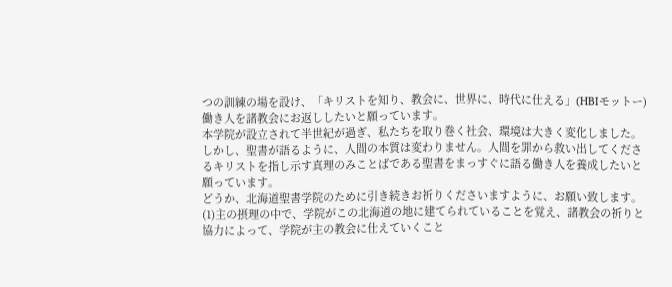つの訓練の場を設け、「キリストを知り、教会に、世界に、時代に仕える」(HBIモットー)働き人を諸教会にお返ししたいと願っています。
本学院が設立されて半世紀が過ぎ、私たちを取り巻く社会、環境は大きく変化しました。しかし、聖書が語るように、人間の本質は変わりません。人間を罪から救い出してくださるキリストを指し示す真理のみことばである聖書をまっすぐに語る働き人を養成したいと願っています。
どうか、北海道聖書学院のために引き続きお祈りくださいますように、お願い致します。
(1)主の摂理の中で、学院がこの北海道の地に建てられていることを覚え、諸教会の祈りと協力によって、学院が主の教会に仕えていくこと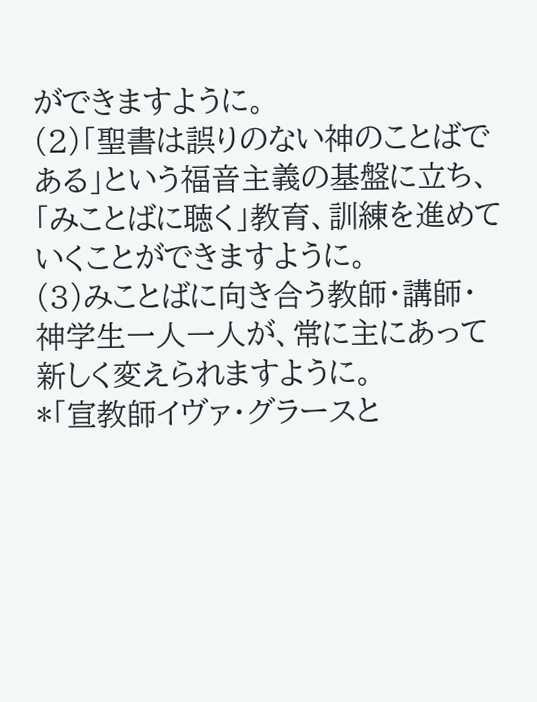ができますように。
(2)「聖書は誤りのない神のことばである」という福音主義の基盤に立ち、「みことばに聴く」教育、訓練を進めていくことができますように。
(3)みことばに向き合う教師・講師・神学生一人一人が、常に主にあって新しく変えられますように。
*「宣教師イヴァ・グラースと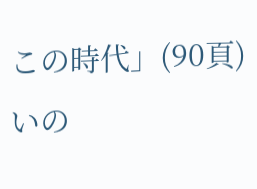この時代」(90頁)いの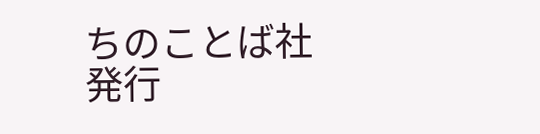ちのことば社発行